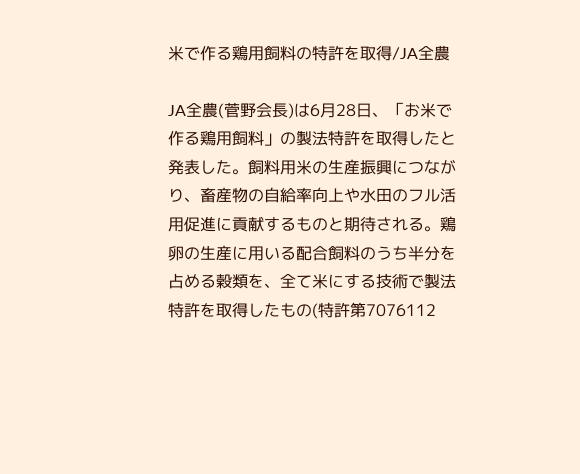米で作る鶏用飼料の特許を取得/JA全農

JA全農(菅野会長)は6月28日、「お米で作る鶏用飼料」の製法特許を取得したと発表した。飼料用米の生産振興につながり、畜産物の自給率向上や水田のフル活用促進に貢献するものと期待される。鶏卵の生産に用いる配合飼料のうち半分を占める穀類を、全て米にする技術で製法特許を取得したもの(特許第7076112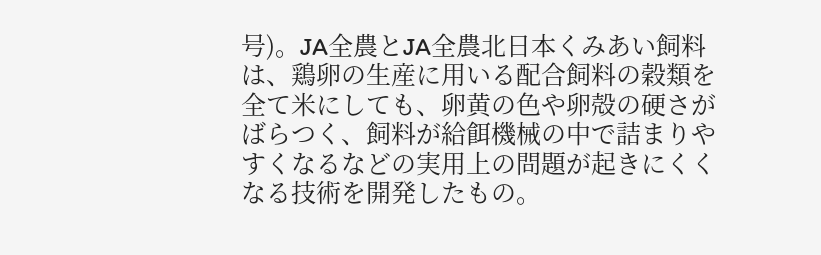号)。JA全農とJA全農北日本くみあい飼料は、鶏卵の生産に用いる配合飼料の穀類を全て米にしても、卵黄の色や卵殻の硬さがばらつく、飼料が給餌機械の中で詰まりやすくなるなどの実用上の問題が起きにくくなる技術を開発したもの。